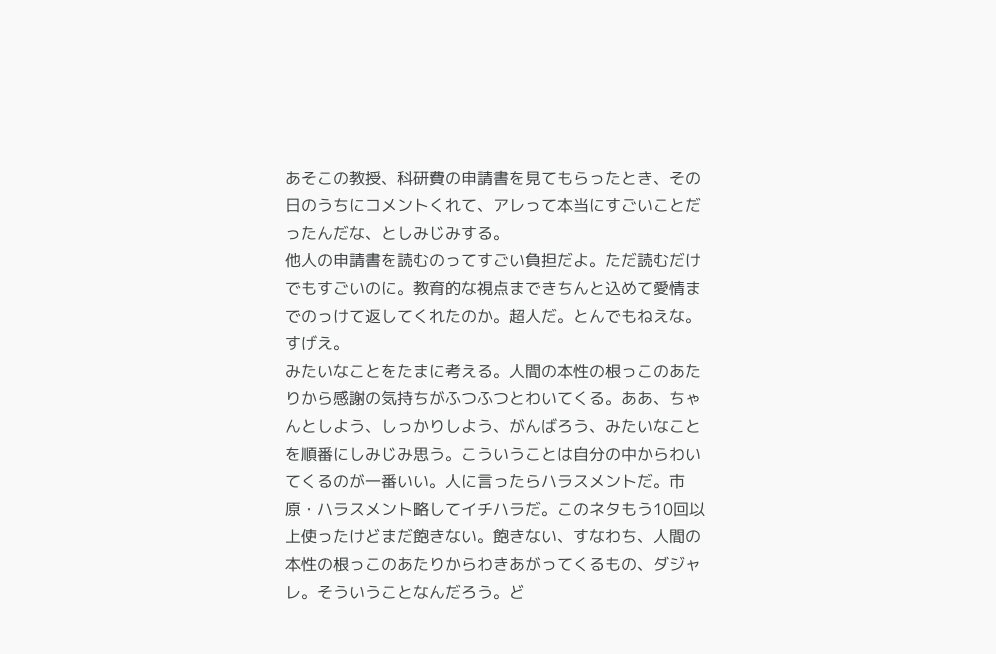あそこの教授、科研費の申請書を見てもらったとき、その日のうちにコメントくれて、アレって本当にすごいことだったんだな、としみじみする。
他人の申請書を読むのってすごい負担だよ。ただ読むだけでもすごいのに。教育的な視点まできちんと込めて愛情までのっけて返してくれたのか。超人だ。とんでもねえな。すげえ。
みたいなことをたまに考える。人間の本性の根っこのあたりから感謝の気持ちがふつふつとわいてくる。ああ、ちゃんとしよう、しっかりしよう、がんばろう、みたいなことを順番にしみじみ思う。こういうことは自分の中からわいてくるのが一番いい。人に言ったらハラスメントだ。市原・ハラスメント略してイチハラだ。このネタもう10回以上使ったけどまだ飽きない。飽きない、すなわち、人間の本性の根っこのあたりからわきあがってくるもの、ダジャレ。そういうことなんだろう。ど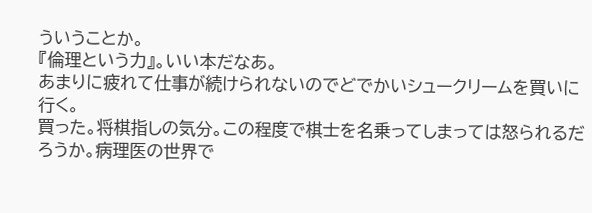ういうことか。
『倫理という力』。いい本だなあ。
あまりに疲れて仕事が続けられないのでどでかいシュークリームを買いに行く。
買った。将棋指しの気分。この程度で棋士を名乗ってしまっては怒られるだろうか。病理医の世界で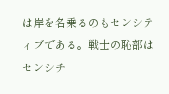は岸を名乗るのもセンシティブである。戦士の恥部はセンシチ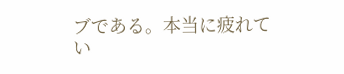ブである。本当に疲れてい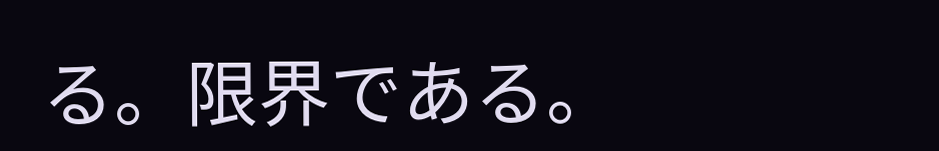る。限界である。